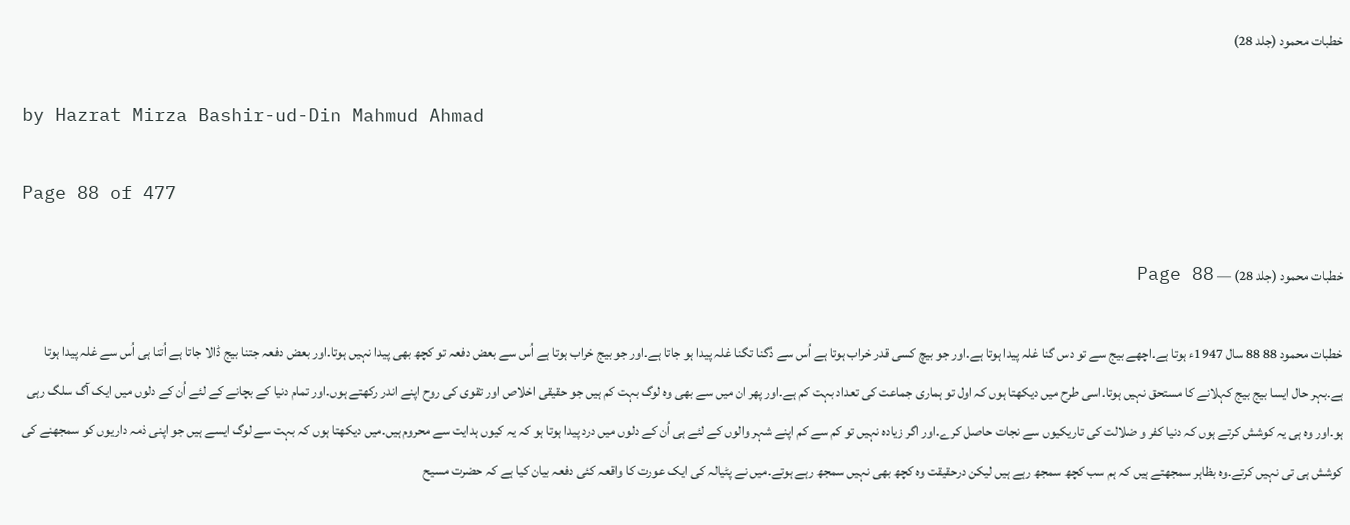خطبات محمود (جلد 28)

by Hazrat Mirza Bashir-ud-Din Mahmud Ahmad

Page 88 of 477

خطبات محمود (جلد 28) — Page 88

خطبات محمود 88 88 سال 1947ء ہوتا ہے۔اچھے بیج سے تو دس گنا غلہ پیدا ہوتا ہے۔اور جو بیچ کسی قدر خراب ہوتا ہے اُس سے دُگنا تگنا غلہ پیدا ہو جاتا ہے۔اور جو بیج خراب ہوتا ہے اُس سے بعض دفعہ تو کچھ بھی پیدا نہیں ہوتا۔اور بعض دفعہ جتنا بیج ڈالا جاتا ہے اُتنا ہی اُس سے غلہ پیدا ہوتا ہے۔بہر حال ایسا بیج بیج کہلانے کا مستحق نہیں ہوتا۔اسی طرح میں دیکھتا ہوں کہ اول تو ہماری جماعت کی تعداد بہت کم ہے۔اور پھر ان میں سے بھی وہ لوگ بہت کم ہیں جو حقیقی اخلاص اور تقوی کی روح اپنے اندر رکھتے ہوں۔اور تمام دنیا کے بچانے کے لئے اُن کے دلوں میں ایک آگ سلگ رہی ہو۔اور وہ ہی یہ کوشش کرتے ہوں کہ دنیا کفر و ضلالت کی تاریکیوں سے نجات حاصل کرے۔اور اگر زیادہ نہیں تو کم سے کم اپنے شہر والوں کے لئے ہی اُن کے دلوں میں درد پیدا ہوتا ہو کہ یہ کیوں ہدایت سے محروم ہیں۔میں دیکھتا ہوں کہ بہت سے لوگ ایسے ہیں جو اپنی ذمہ داریوں کو سمجھنے کی کوشش ہی تی نہیں کرتے۔وہ بظاہر سمجھتے ہیں کہ ہم سب کچھ سمجھ رہے ہیں لیکن درحقیقت وہ کچھ بھی نہیں سمجھ رہے ہوتے۔میں نے پٹیالہ کی ایک عورت کا واقعہ کئی دفعہ بیان کیا ہے کہ حضرت مسیح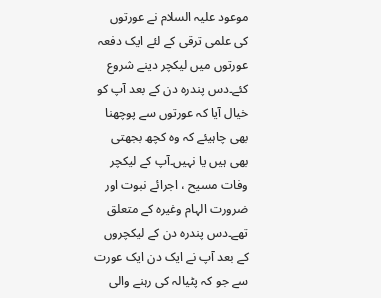موعود علیہ السلام نے عورتوں کی علمی ترقی کے لئے ایک دفعہ عورتوں میں لیکچر دینے شروع کئے۔دس پندرہ دن کے بعد آپ کو خیال آیا کہ عورتوں سے پوچھنا بھی چاہیئے کہ وہ کچھ بجھتی بھی ہیں یا نہیں۔آپ کے لیکچر وفات مسیح ، اجرائے نبوت اور ضرورت الہام وغیرہ کے متعلق تھے۔دس پندرہ دن کے لیکچروں کے بعد آپ نے ایک دن ایک عورت سے جو کہ پٹیالہ کی رہنے والی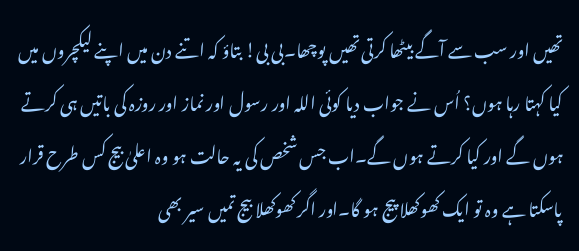تھیں اور سب سے آگے بیٹھا کرتی تھیں پوچھا۔بی بی! بتاؤ کہ اتنے دن میں اپنے لیکچروں میں کیا کہتا رہا ہوں؟ اُس نے جواب دیا کوئی اللہ اور رسول اور نماز اور روزہ کی باتیں ہی کرتے ہوں گے اور کیا کرتے ہوں گے۔اب جس شخص کی یہ حالت ہو وہ اعلیٰ بیج کس طرح قرار پاسکتا ہے وہ تو ایک کھوکھلا پیج ہو گا۔اور اگر کھوکھلا بیج تمیں سیر بھی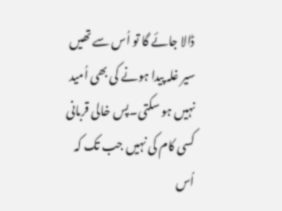ڈالا جائے گا تو اُس سے تھیں سیر غلہ پیدا ہونے کی بھی اُمید نہیں ہو سکتی۔پس خالی قربانی کسی کام کی نہیں جب تک کہ اُس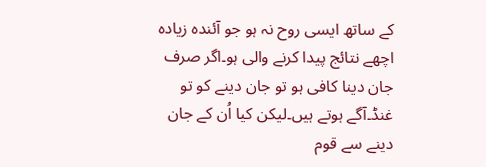کے ساتھ ایسی روح نہ ہو جو آئندہ زیادہ اچھے نتائج پیدا کرنے والی ہو۔اگر صرف جان دینا کافی ہو تو جان دینے کو تو غنڈ۔آگے ہوتے ہیں۔لیکن کیا اُن کے جان دینے سے قوم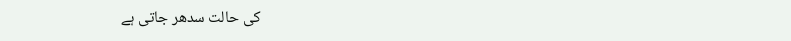کی حالت سدھر جاتی ہے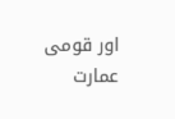اور قومی عمارت